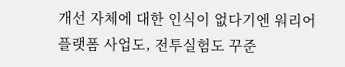개선 자체에 대한 인식이 없다기엔 워리어플랫폼 사업도, 전투실험도 꾸준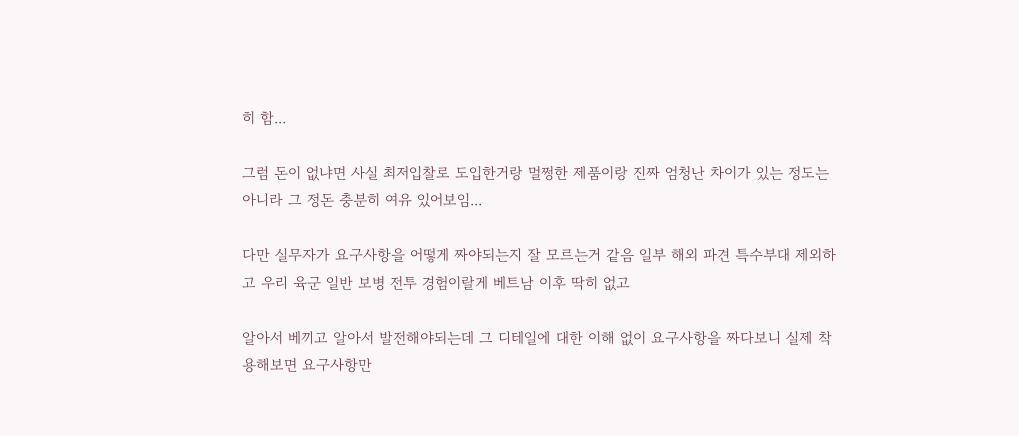히 함...

그럼 돈이 없냐면 사실 최저입찰로 도입한거랑 멀쩡한 제품이랑 진짜 엄청난 차이가 있는 정도는 아니라 그 정돈 충분히 여유 있어보임...

다만 실무자가 요구사항을 어떻게 짜야되는지 잘 모르는거 같음 일부 해외 파견 특수부대 제외하고 우리 육군 일반 보병 전투 경험이랄게 베트남 이후 딱히 없고

알아서 베끼고 알아서 발전해야되는데 그 디테일에 대한 이해 없이 요구사항을 짜다보니 실제 착용해보면 요구사항만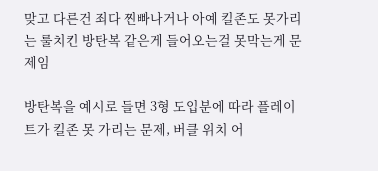맞고 다른건 죄다 찐빠나거나 아예 킬존도 못가리는 룰치킨 방탄복 같은게 들어오는걸 못막는게 문제임

방탄복을 예시로 들면 3형 도입분에 따라 플레이트가 킬존 못 가리는 문제, 버클 위치 어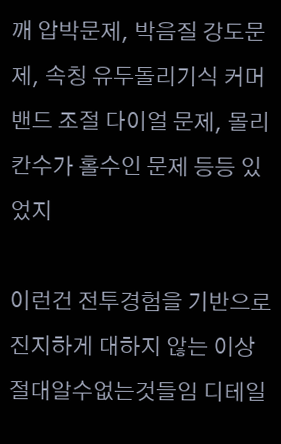깨 압박문제, 박음질 강도문제, 속칭 유두돌리기식 커머밴드 조절 다이얼 문제, 몰리 칸수가 홀수인 문제 등등 있었지

이런건 전투경험을 기반으로 진지하게 대하지 않는 이상 절대알수없는것들임 디테일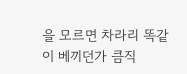을 모르면 차라리 똑같이 베끼던가 큼직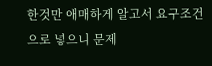한것만 애매하게 알고서 요구조건으로 넣으니 문제